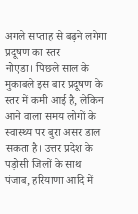अगले सप्ताह से बढ़ने लगेगा प्रदूषण का स्तर
नोएडा। पिछले साल के मुकाबले इस बार प्रदूषण के स्तर में कमी आई है, लेकिन आने वाला समय लोगों के स्वास्थ्य पर बुरा असर डाल सकता है। उत्तर प्रदेश के पड़ोसी जिलों के साथ पंजाब, हरियाणा आदि में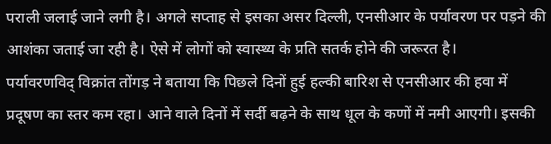पराली जलाई जाने लगी है। अगले सप्ताह से इसका असर दिल्ली, एनसीआर के पर्यावरण पर पड़ने की आशंका जताई जा रही है। ऐसे में लोगों को स्वास्थ्य के प्रति सतर्क होने की जरूरत है।
पर्यावरणविद् विक्रांत तोंगड़ ने बताया कि पिछले दिनों हुई हल्की बारिश से एनसीआर की हवा में प्रदूषण का स्तर कम रहा। आने वाले दिनों में सर्दी बढ़ने के साथ धूल के कणों में नमी आएगी। इसकी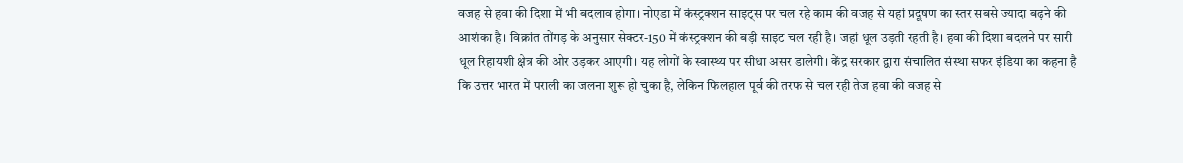वजह से हवा की दिशा में भी बदलाव होगा। नोएडा में कंस्ट्रक्शन साइट्स पर चल रहे काम की वजह से यहां प्रदूषण का स्तर सबसे ज्यादा बढ़ने की आशंका है। विक्रांत तोंगड़ के अनुसार सेक्टर-150 में कंस्ट्रक्शन की बड़ी साइट चल रही है। जहां धूल उड़ती रहती है। हवा की दिशा बदलने पर सारी धूल रिहायशी क्षेत्र की ओर उड़कर आएगी। यह लोगों के स्वास्थ्य पर सीधा असर डालेगी। केंद्र सरकार द्वारा संचालित संस्था सफर इंडिया का कहना है कि उत्तर भारत में पराली का जलना शुरू हो चुका है, लेकिन फिलहाल पूर्व की तरफ से चल रही तेज हवा की वजह से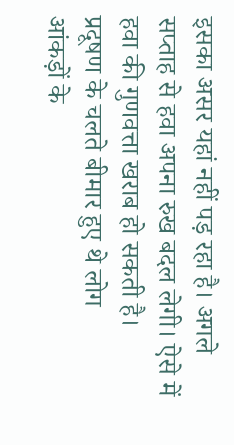इसका असर यहां नहीं पड़ रहा है। अगले सप्ताह से हवा अपना रुख बदल लेगी। ऐसे में हवा की गुणवत्ता खराब हो सकती है।
प्रदूषण के चलते बीमार हुए थे लोग
आंकड़ों के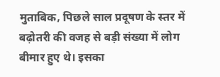मुताबिक, पिछले साल प्रदूषण के स्तर में बढ़ोतरी की वजह से बड़ी संख्या में लोग बीमार हुए थे। इसका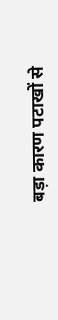बड़ा कारण पटाखों से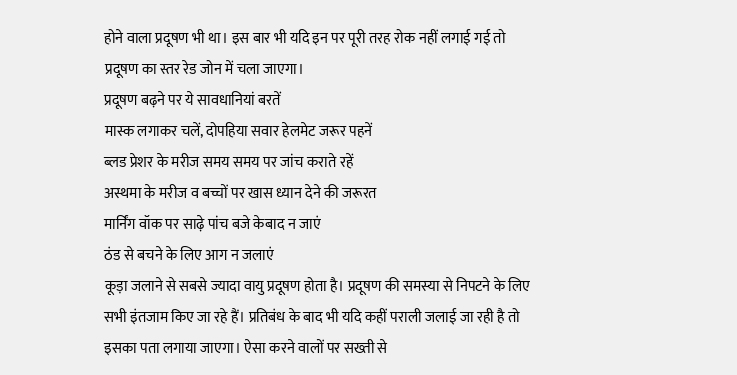होने वाला प्रदूषण भी था। इस बार भी यदि इन पर पूरी तरह रोक नहीं लगाई गई तो प्रदूषण का स्तर रेड जोन में चला जाएगा।
प्रदूषण बढ़ने पर ये सावधानियां बरतें
मास्क लगाकर चलें, दोपहिया सवार हेलमेट जरूर पहनें
ब्लड प्रेशर के मरीज समय समय पर जांच कराते रहें
अस्थमा के मरीज व बच्चों पर खास ध्यान देने की जरूरत
मार्निंग वॉक पर साढ़े पांच बजे केबाद न जाएं
ठंड से बचने के लिए आग न जलाएं
कूड़ा जलाने से सबसे ज्यादा वायु प्रदूषण होता है। प्रदूषण की समस्या से निपटने के लिए सभी इंतजाम किए जा रहे हैं। प्रतिबंध के बाद भी यदि कहीं पराली जलाई जा रही है तो इसका पता लगाया जाएगा। ऐसा करने वालों पर सख्ती से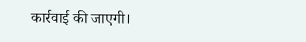कार्रवाई की जाएगी।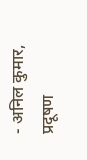- अनिल कुमार, प्रदूषण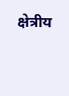क्षेत्रीय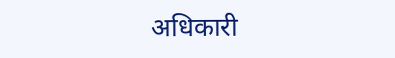अधिकारी